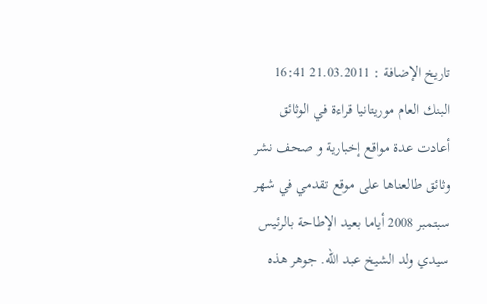تاريخ الإضافة : 21.03.2011 16:41
البنك العام موريتانيا قراءة في الوثائق
أعادت عدة مواقع إخبارية و صحف نشر وثائق طالعناها على موقع تقدمي في شهر سبتمبر 2008 أياما بعيد الإطاحة بالرئيس سيدي ولد الشيخ عبد الله. جوهر هذه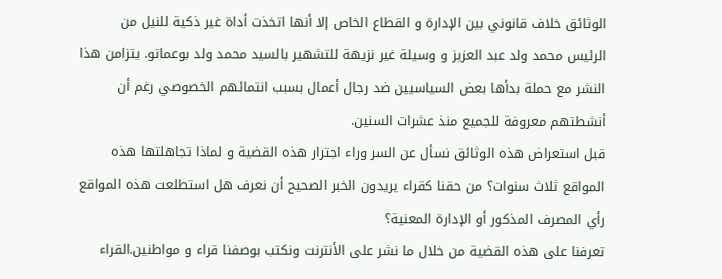الوثائق خلاف قانوني بين الإدارة و القطاع الخاص إلا أنها اتخذت أداة غير ذكية للنيل من الرئيس محمد ولد عبد العزيز و وسيلة غير نزيهة للتشهير بالسيد محمد ولد بوعماتو. يتزامن هذا النشر مع حملة بدأها بعض السياسيين ضد رجال أعمال بسبب انتمائهم الخصوصي رغم أن أنشطتهم معروفة للجميع منذ عشرات السنين.
قبل استعراض هذه الوثائق نسأل عن السر وراء اجترار هذه القضية و لماذا تجاهلتها هذه المواقع ثلاث سنوات؟ من حقنا كقراء يريدون الخبر الصحيح أن نعرف هل استطلعت هذه المواقع رأي المصرف المذكور أو الإدارة المعنية؟
تعرفنا على هذه القضية من خلال ما نشر على الأنترنت ونكتب بوصفنا قراء و مواطنين.القراء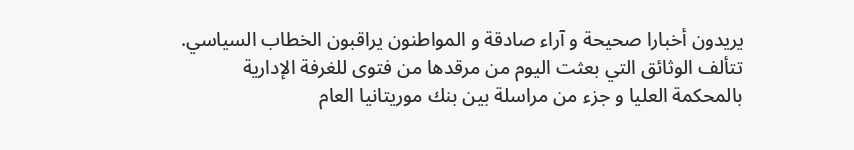يريدون أخبارا صحيحة و آراء صادقة و المواطنون يراقبون الخطاب السياسي.
تتألف الوثائق التي بعثت اليوم من مرقدها من فتوى للغرفة الإدارية بالمحكمة العليا و جزء من مراسلة بين بنك موريتانيا العام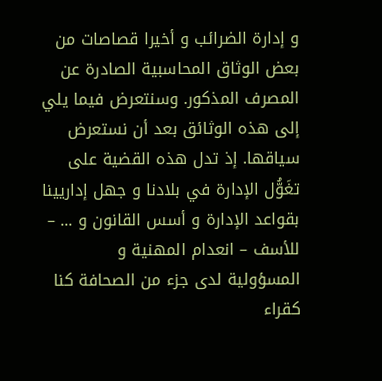و إدارة الضرائب و أخيرا قصاصات من بعض الوثاق المحاسبية الصادرة عن المصرف المذكور. وسنتعرض فيما يلي إلى هذه الوثائق بعد أن نستعرض سياقها. إذ تدل هذه القضية على تغَوُّل الإدارة في بلادنا و جهل إداريينا بقواعد الإدارة و أسس القانون و ... – للأسف – انعدام المهنية و المسؤولية لدى جزء من الصحافة كنا كقراء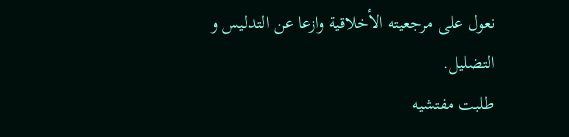نعول على مرجعيته الأخلاقية وازعا عن التدليس و التضليل.
طلبت مفتشيه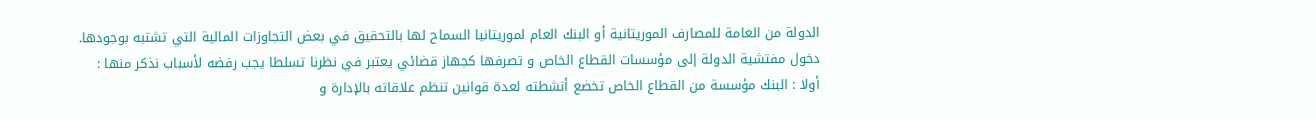الدولة من العامة للمصارف الموريتانية أو البنك العام لموريتانيا السماح لها بالتحقيق في بعض التجاوزات المالية التي تشتبه بوجودها. دخول مفتشية الدولة إلى مؤسسات القطاع الخاص و تصرفها كجهاز قضائي يعتبر في نظرنا تسلطا يجب رفضه لأسباب نذكر منها :
أولا : البنك مؤسسة من القطاع الخاص تخضع أنشطته لعدة قوانين تنظم علاقاته بالإدارة و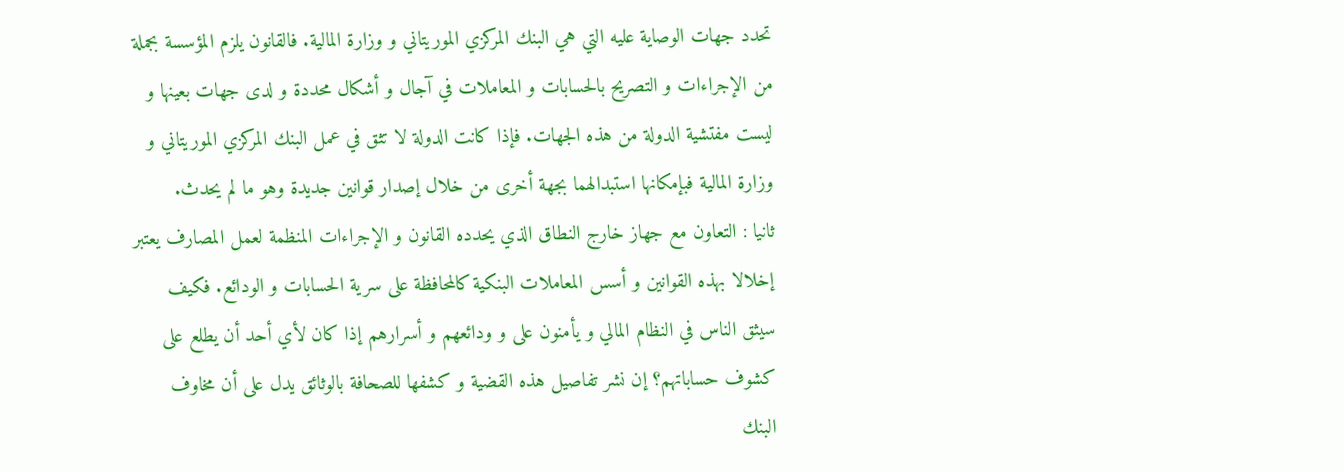تحدد جهات الوصاية عليه التي هي البنك المركزي الموريتاني و وزارة المالية. فالقانون يلزم المؤسسة بجملة من الإجراءات و التصريح بالحسابات و المعاملات في آجال و أشكال محددة و لدى جهات بعينها و ليست مفتشية الدولة من هذه الجهات. فإذا كانت الدولة لا تثق في عمل البنك المركزي الموريتاني و وزارة المالية فبإمكانها استبدالهما بجهة أخرى من خلال إصدار قوانين جديدة وهو ما لم يحدث.
ثانيا : التعاون مع جهاز خارج النطاق الذي يحدده القانون و الإجراءات المنظمة لعمل المصارف يعتبر إخلالا بهذه القوانين و أسس المعاملات البنكية كالمحافظة على سرية الحسابات و الودائع. فكيف سيثق الناس في النظام المالي و يأمنون على و ودائعهم و أسرارهم إذا كان لأي أحد أن يطلع على كشوف حساباتهم؟ إن نشر تفاصيل هذه القضية و كشفها للصحافة بالوثائق يدل على أن مخاوف البنك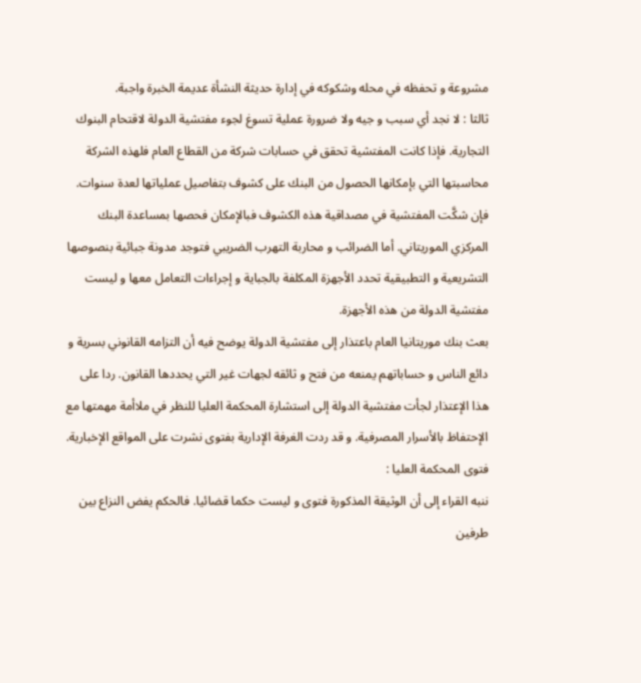مشروعة و تحفظه في محله وشكوكه في إدارة حديثة النشأة عديمة الخبرة واجبة.
ثالثا : لا نجد أي سبب و جيه ولا ضرورة عملية تسوغ لجوء مفتشية الدولة لاقتحام البنوك التجارية. فإذا كانت المفتشية تحقق في حسابات شركة من القطاع العام فلهذه الشركة محاسبتها التي بإمكانها الحصول من البنك على كشوف بتفاصيل عملياتها لعدة سنوات. فإن شكَّت المفتشية في مصداقية هذه الكشوف فبالإمكان فحصها بمساعدة البنك المركزي الموريتاني. أما الضرائب و محاربة التهرب الضريبي فتوجد مدونة جبائية بنصوصها التشريعية و التطبيقية تحدد الأجهزة المكلفة بالجباية و إجراءات التعامل معها و ليست مفتشية الدولة من هذه الأجهزة.
بعث بنك موريتانيا العام باعتذار إلى مفتشية الدولة يوضح فيه أن التزامه القانوني بسرية و دائع الناس و حساباتهم يمنعه من فتح و ثائقه لجهات غير التي يحددها القانون. ردا على هذا الإعتذار لجأت مفتشية الدولة إلى استشارة المحكمة العليا للنظر في ملاأمة مهمتها مع الإحتفاظ بالأسرار المصرفية. و قد ردت الغرفة الإدارية بفتوى نشرت على المواقع الإخبارية.
فتوى المحكمة العليا :
ننبه القراء إلى أن الوثيقة المذكورة فتوى و ليست حكما قضائيا. فالحكم يفض النزاع بين طرفين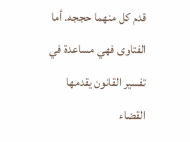قدم كل منهما حججه. أما الفتاوى فهي مساعدة في تفسير القانون يقدمها القضاء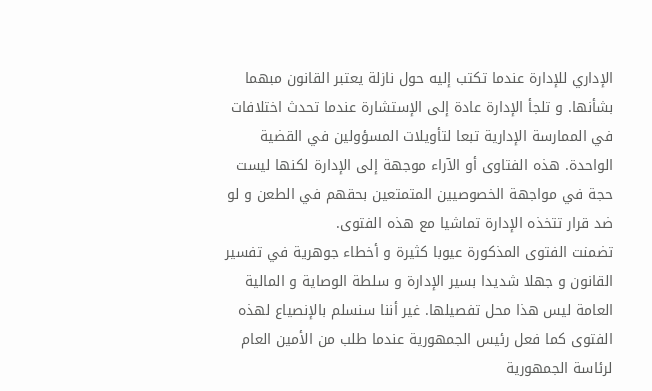الإداري للإدارة عندما تكتب إليه حول نازلة يعتبر القانون مبهما بشأنها. و تلجأ الإدارة عادة إلى الإستشارة عندما تحدث اختلافات في الممارسة الإدارية تبعا لتأويلات المسؤولين في القضية الواحدة. هذه الفتاوى أو الآراء موجهة إلى الإدارة لكنها ليست حجة في مواجهة الخصوصيين المتمتعين بحقهم في الطعن و لو ضد قرار تتخذه الإدارة تماشيا مع هذه الفتوى.
تضمنت الفتوى المذكورة عيوبا كثيرة و أخطاء جوهرية في تفسير القانون و جهلا شديدا بسير الإدارة و سلطة الوصاية و المالية العامة ليس هذا محل تفصيلها. غير أننا سنسلم بالإنصياع لهذه الفتوى كما فعل رئيس الجمهورية عندما طلب من الأمين العام لرئاسة الجمهورية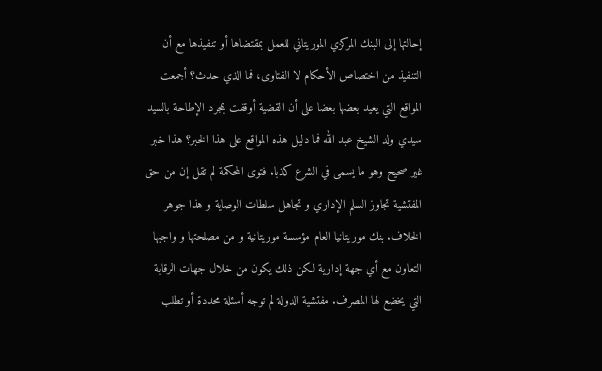إحالتها إلى البنك المركزي الموريتاني للعمل بمقتضاها أو تنفيذها مع أن التنفيذ من اختصاص الأحكام لا الفتاوى، فما الذي حدث؟ أجمعت المواقع التي يعيد بعضها بعضا على أن القضية أوقفت بمجرد الإطاحة بالسيد سيدي ولد الشيخ عبد الله فما دليل هذه المواقع على هذا الخبر؟ هذا خبر غير صحيح وهو ما يسمى في الشرع كذبا. فتوى المحكمة لم تقل إن من حق المفتشية تجاوز السلم الإداري و تجاهل سلطات الوصاية و هذا جوهر الخلاف. بنك موريتانيا العام مؤسسة موريتانية و من مصلحتها و واجبها التعاون مع أي جهة إدارية لكن ذلك يكون من خلال جهات الرقابة التي يخضع لها المصرف. مفتشية الدولة لم توجه أسئلة محددة أو تطلب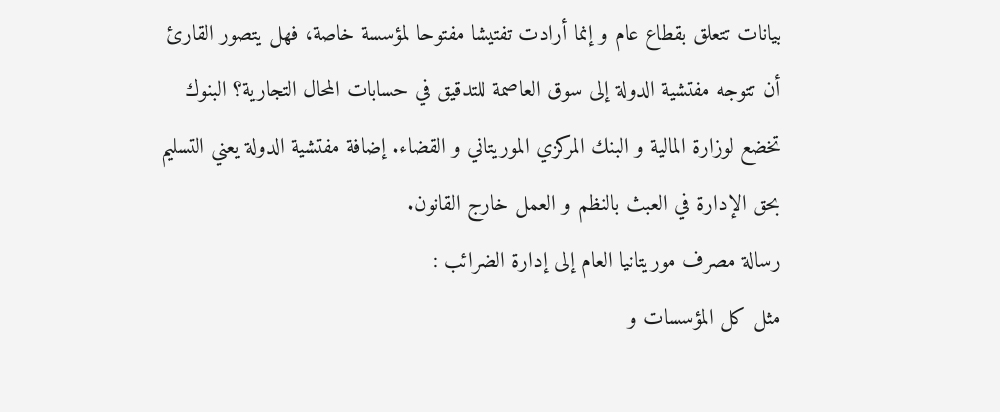بيانات تتعلق بقطاع عام و إنما أرادت تفتيشا مفتوحا لمؤسسة خاصة، فهل يتصور القارئ أن تتوجه مفتشية الدولة إلى سوق العاصمة للتدقيق في حسابات المحال التجارية؟ البنوك تخضع لوزارة المالية و البنك المركزي الموريتاني و القضاء. إضافة مفتشية الدولة يعني التسليم بحق الإدارة في العبث بالنظم و العمل خارج القانون.
رسالة مصرف موريتانيا العام إلى إدارة الضرائب :
مثل كل المؤسسات و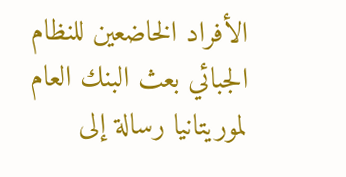الأفراد الخاضعين للنظام الجبائي بعث البنك العام لموريتانيا رسالة إلى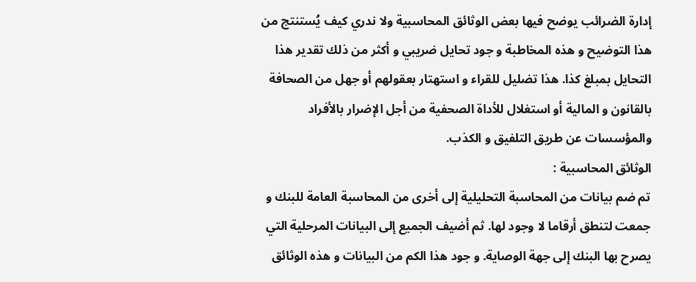إدارة الضرائب يوضح فيها بعض الوثائق المحاسبية ولا ندري كيف يُستنتج من هذا التوضيح و هذه المخاطبة و جود تحايل ضريبي و أكثر من ذلك تقدير هذا التحايل بمبلغ كذا. هذا تضليل للقراء و استهتار بعقولهم أو جهل من الصحافة بالقانون و المالية أو استغلال للأداة الصحفية من أجل الإضرار بالأفراد والمؤسسات عن طريق التلفيق و الكذب.
الوثائق المحاسبية :
تم ضم بيانات من المحاسبة التحليلية إلى أخرى من المحاسبة العامة للبنك و جمعت لتنطق أرقاما لا وجود لها. ثم أضيف الجميع إلى البيانات المرحلية التي يصرح بها البنك إلى جهة الوصاية. و جود هذا الكم من البيانات و هذه الوثائق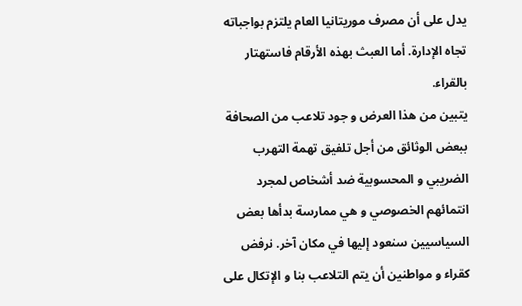يدل على أن مصرف موريتانيا العام يلتزم بواجباته تجاه الإدارة. أما العبث بهذه الأرقام فاستهتار بالقراء.
يتبين من هذا العرض و جود تلاعب من الصحافة ببعض الوثائق من أجل تلفيق تهمة التهرب الضريبي و المحسوبية ضد أشخاص لمجرد انتمائهم الخصوصي و هي ممارسة بدأها بعض السياسيين سنعود إليها في مكان آخر. نرفض كقراء و مواطنين أن يتم التلاعب بنا و الإتكال على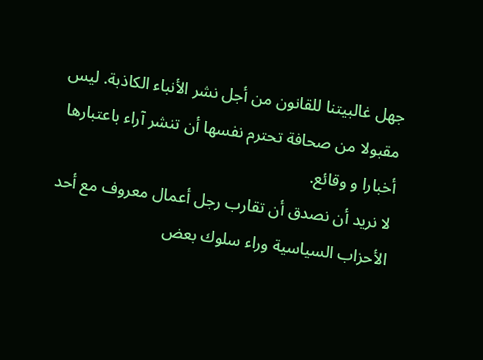جهل غالبيتنا للقانون من أجل نشر الأنباء الكاذبة. ليس مقبولا من صحافة تحترم نفسها أن تنشر آراء باعتبارها أخبارا و وقائع.
لا نريد أن نصدق أن تقارب رجل أعمال معروف مع أحد الأحزاب السياسية وراء سلوك بعض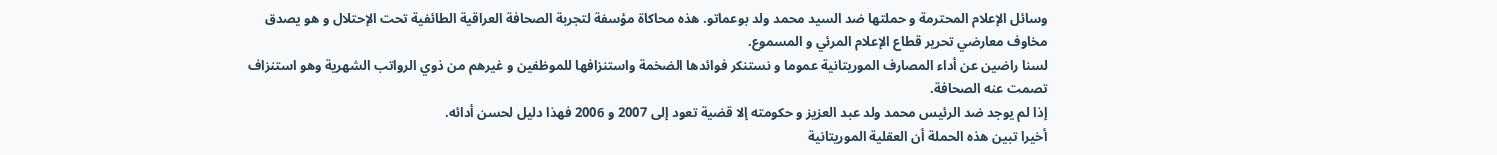وسائل الإعلام المحترمة و حملتها ضد السيد محمد ولد بوعماتو. هذه محاكاة مؤسفة لتجربة الصحافة العراقية الطائفية تحت الإحتلال و هو يصدق مخاوف معارضي تحرير قطاع الإعلام المرئي و المسموع.
لسنا راضين عن أداء المصارف الموريتانية عموما و نستنكر فوائدها الضخمة واستنزافها للموظفين و غيرهم من ذوي الرواتب الشهرية وهو استنزاف تصمت عنه الصحافة.
إذا لم يوجد ضد الرئيس محمد ولد عبد العزيز و حكومته إلا قضية تعود إلى 2007 و 2006 فهذا دليل لحسن أدائه.
أخيرا تبين هذه الحملة أن العقلية الموريتانية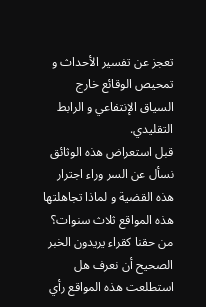تعجز عن تفسير الأحداث و تمحيص الوقائع خارج السياق الإنتفاعي و الرابط التقليدي.
قبل استعراض هذه الوثائق نسأل عن السر وراء اجترار هذه القضية و لماذا تجاهلتها هذه المواقع ثلاث سنوات؟ من حقنا كقراء يريدون الخبر الصحيح أن نعرف هل استطلعت هذه المواقع رأي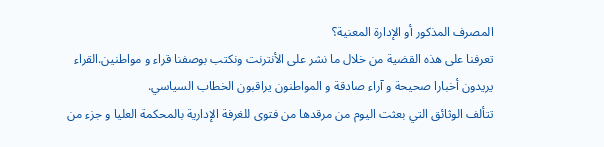المصرف المذكور أو الإدارة المعنية؟
تعرفنا على هذه القضية من خلال ما نشر على الأنترنت ونكتب بوصفنا قراء و مواطنين.القراء يريدون أخبارا صحيحة و آراء صادقة و المواطنون يراقبون الخطاب السياسي.
تتألف الوثائق التي بعثت اليوم من مرقدها من فتوى للغرفة الإدارية بالمحكمة العليا و جزء من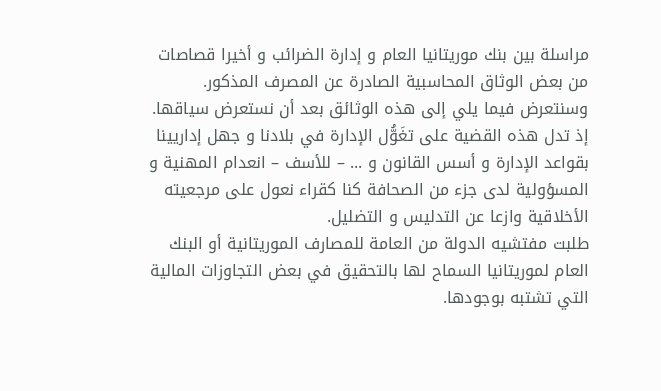مراسلة بين بنك موريتانيا العام و إدارة الضرائب و أخيرا قصاصات من بعض الوثاق المحاسبية الصادرة عن المصرف المذكور. وسنتعرض فيما يلي إلى هذه الوثائق بعد أن نستعرض سياقها. إذ تدل هذه القضية على تغَوُّل الإدارة في بلادنا و جهل إداريينا بقواعد الإدارة و أسس القانون و ... – للأسف – انعدام المهنية و المسؤولية لدى جزء من الصحافة كنا كقراء نعول على مرجعيته الأخلاقية وازعا عن التدليس و التضليل.
طلبت مفتشيه الدولة من العامة للمصارف الموريتانية أو البنك العام لموريتانيا السماح لها بالتحقيق في بعض التجاوزات المالية التي تشتبه بوجودها.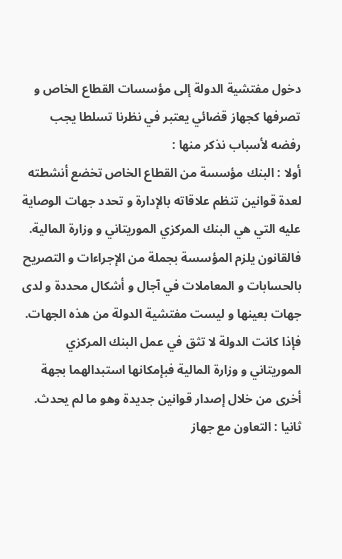دخول مفتشية الدولة إلى مؤسسات القطاع الخاص و تصرفها كجهاز قضائي يعتبر في نظرنا تسلطا يجب رفضه لأسباب نذكر منها :
أولا : البنك مؤسسة من القطاع الخاص تخضع أنشطته لعدة قوانين تنظم علاقاته بالإدارة و تحدد جهات الوصاية عليه التي هي البنك المركزي الموريتاني و وزارة المالية. فالقانون يلزم المؤسسة بجملة من الإجراءات و التصريح بالحسابات و المعاملات في آجال و أشكال محددة و لدى جهات بعينها و ليست مفتشية الدولة من هذه الجهات. فإذا كانت الدولة لا تثق في عمل البنك المركزي الموريتاني و وزارة المالية فبإمكانها استبدالهما بجهة أخرى من خلال إصدار قوانين جديدة وهو ما لم يحدث.
ثانيا : التعاون مع جهاز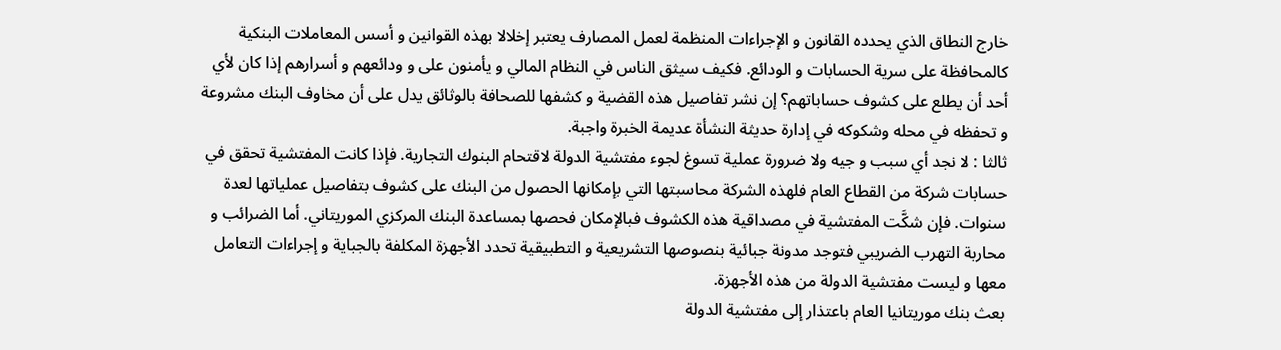خارج النطاق الذي يحدده القانون و الإجراءات المنظمة لعمل المصارف يعتبر إخلالا بهذه القوانين و أسس المعاملات البنكية كالمحافظة على سرية الحسابات و الودائع. فكيف سيثق الناس في النظام المالي و يأمنون على و ودائعهم و أسرارهم إذا كان لأي أحد أن يطلع على كشوف حساباتهم؟ إن نشر تفاصيل هذه القضية و كشفها للصحافة بالوثائق يدل على أن مخاوف البنك مشروعة و تحفظه في محله وشكوكه في إدارة حديثة النشأة عديمة الخبرة واجبة.
ثالثا : لا نجد أي سبب و جيه ولا ضرورة عملية تسوغ لجوء مفتشية الدولة لاقتحام البنوك التجارية. فإذا كانت المفتشية تحقق في حسابات شركة من القطاع العام فلهذه الشركة محاسبتها التي بإمكانها الحصول من البنك على كشوف بتفاصيل عملياتها لعدة سنوات. فإن شكَّت المفتشية في مصداقية هذه الكشوف فبالإمكان فحصها بمساعدة البنك المركزي الموريتاني. أما الضرائب و محاربة التهرب الضريبي فتوجد مدونة جبائية بنصوصها التشريعية و التطبيقية تحدد الأجهزة المكلفة بالجباية و إجراءات التعامل معها و ليست مفتشية الدولة من هذه الأجهزة.
بعث بنك موريتانيا العام باعتذار إلى مفتشية الدولة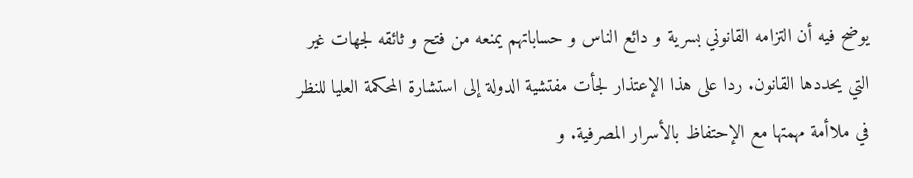يوضح فيه أن التزامه القانوني بسرية و دائع الناس و حساباتهم يمنعه من فتح و ثائقه لجهات غير التي يحددها القانون. ردا على هذا الإعتذار لجأت مفتشية الدولة إلى استشارة المحكمة العليا للنظر في ملاأمة مهمتها مع الإحتفاظ بالأسرار المصرفية. و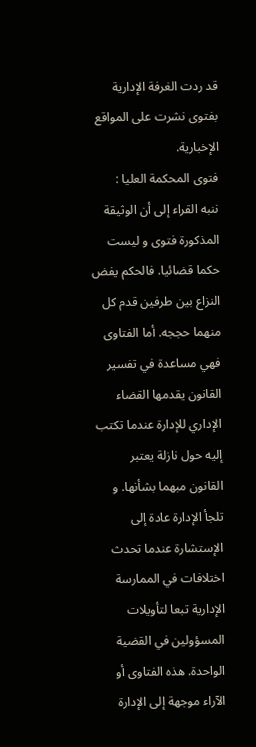قد ردت الغرفة الإدارية بفتوى نشرت على المواقع الإخبارية.
فتوى المحكمة العليا :
ننبه القراء إلى أن الوثيقة المذكورة فتوى و ليست حكما قضائيا. فالحكم يفض النزاع بين طرفين قدم كل منهما حججه. أما الفتاوى فهي مساعدة في تفسير القانون يقدمها القضاء الإداري للإدارة عندما تكتب إليه حول نازلة يعتبر القانون مبهما بشأنها. و تلجأ الإدارة عادة إلى الإستشارة عندما تحدث اختلافات في الممارسة الإدارية تبعا لتأويلات المسؤولين في القضية الواحدة. هذه الفتاوى أو الآراء موجهة إلى الإدارة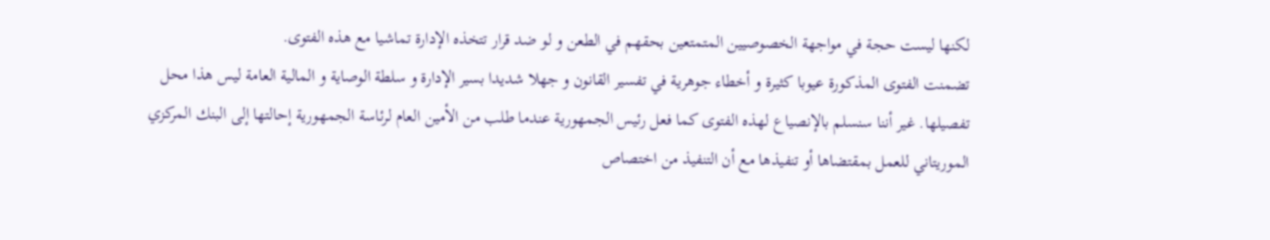لكنها ليست حجة في مواجهة الخصوصيين المتمتعين بحقهم في الطعن و لو ضد قرار تتخذه الإدارة تماشيا مع هذه الفتوى.
تضمنت الفتوى المذكورة عيوبا كثيرة و أخطاء جوهرية في تفسير القانون و جهلا شديدا بسير الإدارة و سلطة الوصاية و المالية العامة ليس هذا محل تفصيلها. غير أننا سنسلم بالإنصياع لهذه الفتوى كما فعل رئيس الجمهورية عندما طلب من الأمين العام لرئاسة الجمهورية إحالتها إلى البنك المركزي الموريتاني للعمل بمقتضاها أو تنفيذها مع أن التنفيذ من اختصاص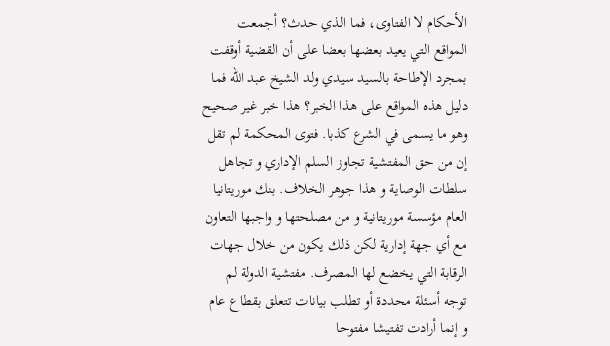الأحكام لا الفتاوى، فما الذي حدث؟ أجمعت المواقع التي يعيد بعضها بعضا على أن القضية أوقفت بمجرد الإطاحة بالسيد سيدي ولد الشيخ عبد الله فما دليل هذه المواقع على هذا الخبر؟ هذا خبر غير صحيح وهو ما يسمى في الشرع كذبا. فتوى المحكمة لم تقل إن من حق المفتشية تجاوز السلم الإداري و تجاهل سلطات الوصاية و هذا جوهر الخلاف. بنك موريتانيا العام مؤسسة موريتانية و من مصلحتها و واجبها التعاون مع أي جهة إدارية لكن ذلك يكون من خلال جهات الرقابة التي يخضع لها المصرف. مفتشية الدولة لم توجه أسئلة محددة أو تطلب بيانات تتعلق بقطاع عام و إنما أرادت تفتيشا مفتوحا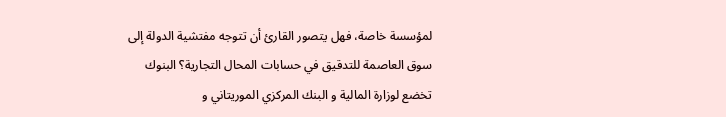لمؤسسة خاصة، فهل يتصور القارئ أن تتوجه مفتشية الدولة إلى سوق العاصمة للتدقيق في حسابات المحال التجارية؟ البنوك تخضع لوزارة المالية و البنك المركزي الموريتاني و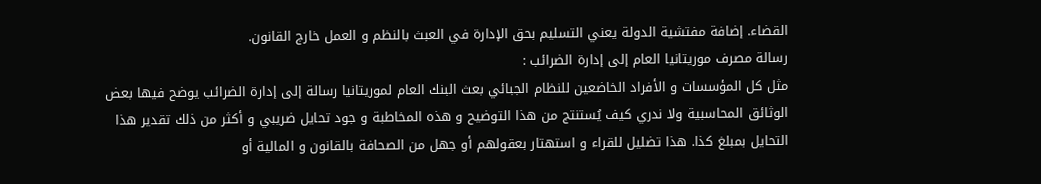القضاء. إضافة مفتشية الدولة يعني التسليم بحق الإدارة في العبث بالنظم و العمل خارج القانون.
رسالة مصرف موريتانيا العام إلى إدارة الضرائب :
مثل كل المؤسسات و الأفراد الخاضعين للنظام الجبائي بعث البنك العام لموريتانيا رسالة إلى إدارة الضرائب يوضح فيها بعض الوثائق المحاسبية ولا ندري كيف يُستنتج من هذا التوضيح و هذه المخاطبة و جود تحايل ضريبي و أكثر من ذلك تقدير هذا التحايل بمبلغ كذا. هذا تضليل للقراء و استهتار بعقولهم أو جهل من الصحافة بالقانون و المالية أو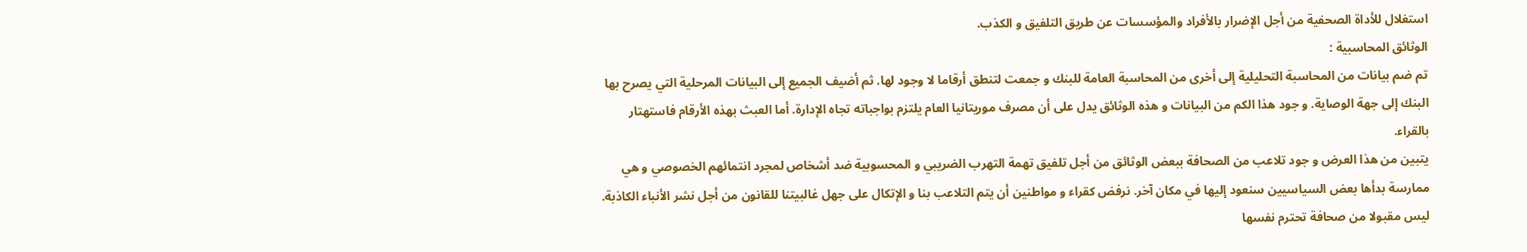استغلال للأداة الصحفية من أجل الإضرار بالأفراد والمؤسسات عن طريق التلفيق و الكذب.
الوثائق المحاسبية :
تم ضم بيانات من المحاسبة التحليلية إلى أخرى من المحاسبة العامة للبنك و جمعت لتنطق أرقاما لا وجود لها. ثم أضيف الجميع إلى البيانات المرحلية التي يصرح بها البنك إلى جهة الوصاية. و جود هذا الكم من البيانات و هذه الوثائق يدل على أن مصرف موريتانيا العام يلتزم بواجباته تجاه الإدارة. أما العبث بهذه الأرقام فاستهتار بالقراء.
يتبين من هذا العرض و جود تلاعب من الصحافة ببعض الوثائق من أجل تلفيق تهمة التهرب الضريبي و المحسوبية ضد أشخاص لمجرد انتمائهم الخصوصي و هي ممارسة بدأها بعض السياسيين سنعود إليها في مكان آخر. نرفض كقراء و مواطنين أن يتم التلاعب بنا و الإتكال على جهل غالبيتنا للقانون من أجل نشر الأنباء الكاذبة. ليس مقبولا من صحافة تحترم نفسها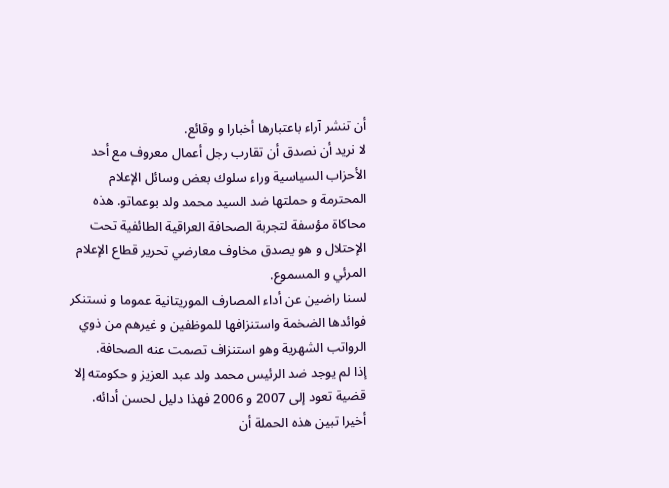أن تنشر آراء باعتبارها أخبارا و وقائع.
لا نريد أن نصدق أن تقارب رجل أعمال معروف مع أحد الأحزاب السياسية وراء سلوك بعض وسائل الإعلام المحترمة و حملتها ضد السيد محمد ولد بوعماتو. هذه محاكاة مؤسفة لتجربة الصحافة العراقية الطائفية تحت الإحتلال و هو يصدق مخاوف معارضي تحرير قطاع الإعلام المرئي و المسموع.
لسنا راضين عن أداء المصارف الموريتانية عموما و نستنكر فوائدها الضخمة واستنزافها للموظفين و غيرهم من ذوي الرواتب الشهرية وهو استنزاف تصمت عنه الصحافة.
إذا لم يوجد ضد الرئيس محمد ولد عبد العزيز و حكومته إلا قضية تعود إلى 2007 و 2006 فهذا دليل لحسن أدائه.
أخيرا تبين هذه الحملة أن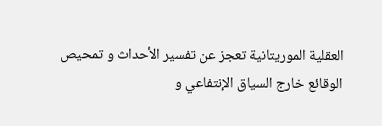العقلية الموريتانية تعجز عن تفسير الأحداث و تمحيص الوقائع خارج السياق الإنتفاعي و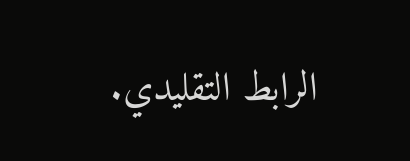الرابط التقليدي.